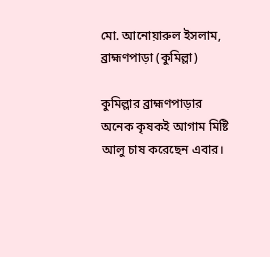মো. আনোয়ারুল ইসলাম, ব্রাহ্মণপাড়া (কুমিল্লা)

কুমিল্লার ব্রাহ্মণপাড়ার অনেক কৃষকই আগাম মিষ্টি আলু চাষ করেছেন এবার।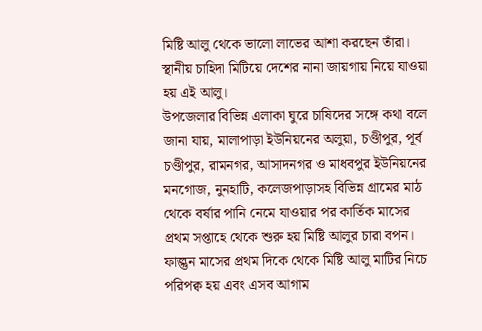মিষ্টি আলু থেকে ভালো লাভের আশা করছেন তাঁরা। স্থানীয় চাহিদা মিটিয়ে দেশের নানা জায়গায় নিয়ে যাওয়া হয় এই আলু।
উপজেলার বিভিন্ন এলাকা ঘুরে চাষিদের সঙ্গে কথা বলে জানা যায়, মালাপাড়া ইউনিয়নের অলুয়া, চণ্ডীপুর, পূর্ব চণ্ডীপুর, রামনগর, আসাদনগর ও মাধবপুর ইউনিয়নের মনগোজ, নুনহাটি, কলেজপাড়াসহ বিভিন্ন গ্রামের মাঠ থেকে বর্ষার পানি নেমে যাওয়ার পর কার্তিক মাসের প্রথম সপ্তাহে থেকে শুরু হয় মিষ্টি আলুর চারা বপন। ফাল্গুন মাসের প্রথম দিকে থেকে মিষ্টি আলু মাটির নিচে পরিপক্ব হয় এবং এসব আগাম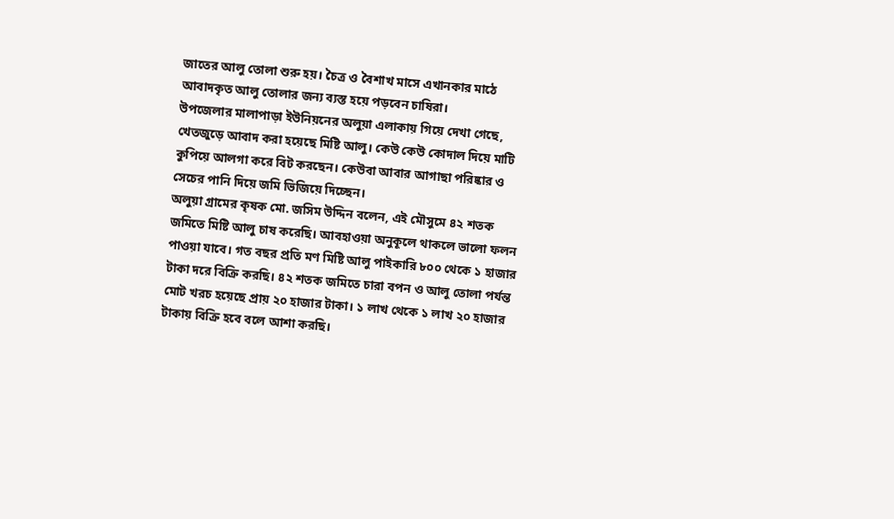জাতের আলু তোলা শুরু হয়। চৈত্র ও বৈশাখ মাসে এখানকার মাঠে আবাদকৃত আলু তোলার জন্য ব্যস্ত হয়ে পড়বেন চাষিরা।
উপজেলার মালাপাড়া ইউনিয়নের অলুয়া এলাকায় গিয়ে দেখা গেছে, খেতজুড়ে আবাদ করা হয়েছে মিষ্টি আলু। কেউ কেউ কোদাল দিয়ে মাটি কুপিয়ে আলগা করে বিট করছেন। কেউবা আবার আগাছা পরিষ্কার ও সেচের পানি দিয়ে জমি ভিজিয়ে দিচ্ছেন।
অলুয়া গ্রামের কৃষক মো. জসিম উদ্দিন বলেন, এই মৌসুমে ৪২ শতক জমিতে মিষ্টি আলু চাষ করেছি। আবহাওয়া অনুকূলে থাকলে ভালো ফলন পাওয়া যাবে। গত বছর প্রতি মণ মিষ্টি আলু পাইকারি ৮০০ থেকে ১ হাজার টাকা দরে বিক্রি করছি। ৪২ শতক জমিতে চারা বপন ও আলু তোলা পর্যন্ত মোট খরচ হয়েছে প্রায় ২০ হাজার টাকা। ১ লাখ থেকে ১ লাখ ২০ হাজার টাকায় বিক্রি হবে বলে আশা করছি।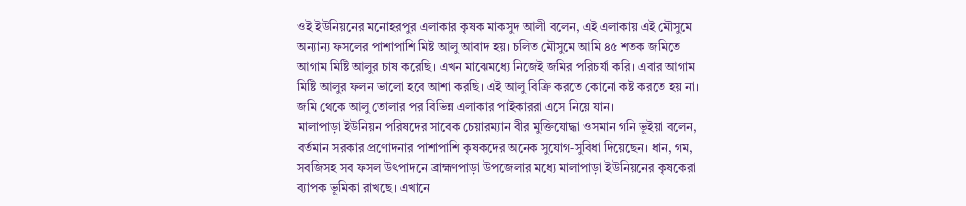ওই ইউনিয়নের মনোহরপুর এলাকার কৃষক মাকসুদ আলী বলেন, এই এলাকায় এই মৌসুমে অন্যান্য ফসলের পাশাপাশি মিষ্ট আলু আবাদ হয়। চলিত মৌসুমে আমি ৪৫ শতক জমিতে আগাম মিষ্টি আলুর চাষ করেছি। এখন মাঝেমধ্যে নিজেই জমির পরিচর্যা করি। এবার আগাম মিষ্টি আলুর ফলন ভালো হবে আশা করছি। এই আলু বিক্রি করতে কোনো কষ্ট করতে হয় না। জমি থেকে আলু তোলার পর বিভিন্ন এলাকার পাইকাররা এসে নিয়ে যান।
মালাপাড়া ইউনিয়ন পরিষদের সাবেক চেয়ারম্যান বীর মুক্তিযোদ্ধা ওসমান গনি ভূইয়া বলেন, বর্তমান সরকার প্রণোদনার পাশাপাশি কৃষকদের অনেক সুযোগ-সুবিধা দিয়েছেন। ধান, গম, সবজিসহ সব ফসল উৎপাদনে ব্রাহ্মণপাড়া উপজেলার মধ্যে মালাপাড়া ইউনিয়নের কৃষকেরা ব্যাপক ভূমিকা রাখছে। এখানে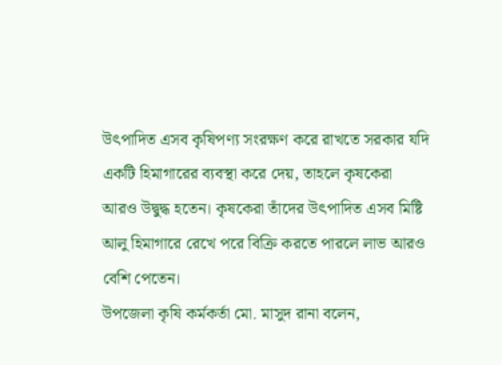উৎপাদিত এসব কৃষিপণ্য সংরক্ষণ করে রাখতে সরকার যদি একটি হিমাগারের ব্যবস্থা করে দেয়, তাহলে কৃষকেরা আরও উদ্বুদ্ধ হতেন। কৃষকেরা তাঁদের উৎপাদিত এসব মিষ্টি আলু হিমাগারে রেখে পরে বিক্রি করতে পারলে লাভ আরও বেশি পেতেন।
উপজেলা কৃষি কর্মকর্তা মো. মাসুদ রানা বলেন,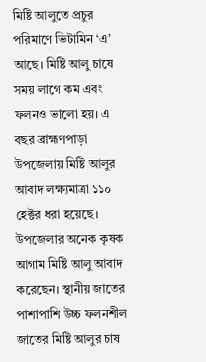মিষ্টি আলুতে প্রচুর পরিমাণে ভিটামিন ‘এ’ আছে। মিষ্টি আলু চাষে সময় লাগে কম এবং ফলনও ভালো হয়। এ বছর ব্রাহ্মণপাড়া উপজেলায় মিষ্টি আলুর আবাদ লক্ষ্যমাত্রা ১১০ হেক্টর ধরা হয়েছে। উপজেলার অনেক কৃষক আগাম মিষ্টি আলু আবাদ করেছেন। স্থানীয় জাতের পাশাপাশি উচ্চ ফলনশীল জাতের মিষ্টি আলুর চাষ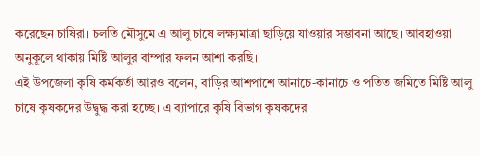করেছেন চাষিরা। চলতি মৌসুমে এ আলু চাষে লক্ষ্যমাত্রা ছাড়িয়ে যাওয়ার সম্ভাবনা আছে। আবহাওয়া অনুকূলে থাকায় মিষ্টি আলুর বাম্পার ফলন আশা করছি।
এই উপজেলা কৃষি কর্মকর্তা আরও বলেন, বাড়ির আশপাশে আনাচে-কানাচে ও পতিত জমিতে মিষ্টি আলু চাষে কৃষকদের উদ্বুদ্ধ করা হচ্ছে। এ ব্যাপারে কৃষি বিভাগ কৃষকদের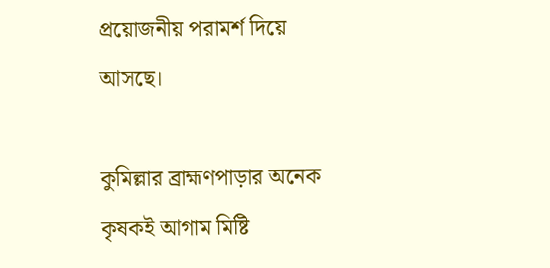প্রয়োজনীয় পরামর্শ দিয়ে আসছে।

কুমিল্লার ব্রাহ্মণপাড়ার অনেক কৃষকই আগাম মিষ্টি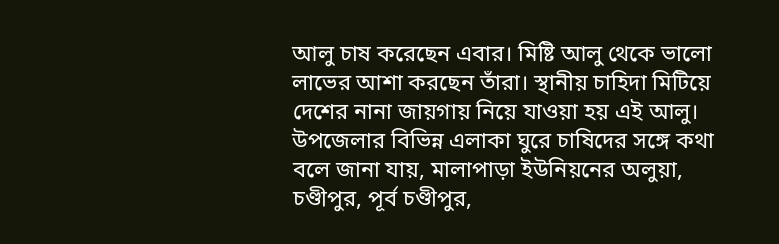আলু চাষ করেছেন এবার। মিষ্টি আলু থেকে ভালো লাভের আশা করছেন তাঁরা। স্থানীয় চাহিদা মিটিয়ে দেশের নানা জায়গায় নিয়ে যাওয়া হয় এই আলু।
উপজেলার বিভিন্ন এলাকা ঘুরে চাষিদের সঙ্গে কথা বলে জানা যায়, মালাপাড়া ইউনিয়নের অলুয়া, চণ্ডীপুর, পূর্ব চণ্ডীপুর,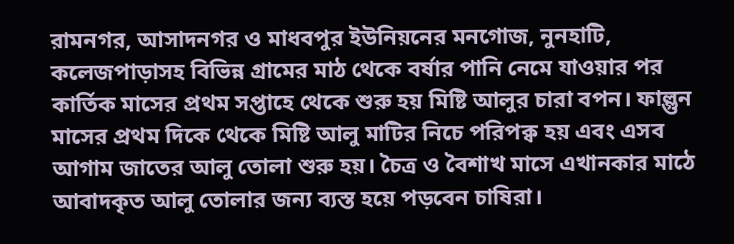রামনগর, আসাদনগর ও মাধবপুর ইউনিয়নের মনগোজ, নুনহাটি, কলেজপাড়াসহ বিভিন্ন গ্রামের মাঠ থেকে বর্ষার পানি নেমে যাওয়ার পর কার্তিক মাসের প্রথম সপ্তাহে থেকে শুরু হয় মিষ্টি আলুর চারা বপন। ফাল্গুন মাসের প্রথম দিকে থেকে মিষ্টি আলু মাটির নিচে পরিপক্ব হয় এবং এসব আগাম জাতের আলু তোলা শুরু হয়। চৈত্র ও বৈশাখ মাসে এখানকার মাঠে আবাদকৃত আলু তোলার জন্য ব্যস্ত হয়ে পড়বেন চাষিরা।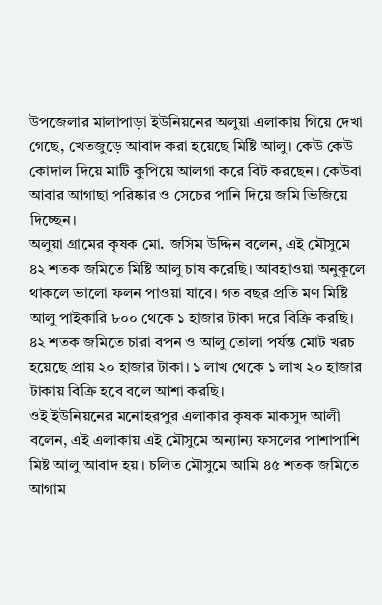উপজেলার মালাপাড়া ইউনিয়নের অলুয়া এলাকায় গিয়ে দেখা গেছে, খেতজুড়ে আবাদ করা হয়েছে মিষ্টি আলু। কেউ কেউ কোদাল দিয়ে মাটি কুপিয়ে আলগা করে বিট করছেন। কেউবা আবার আগাছা পরিষ্কার ও সেচের পানি দিয়ে জমি ভিজিয়ে দিচ্ছেন।
অলুয়া গ্রামের কৃষক মো. জসিম উদ্দিন বলেন, এই মৌসুমে ৪২ শতক জমিতে মিষ্টি আলু চাষ করেছি। আবহাওয়া অনুকূলে থাকলে ভালো ফলন পাওয়া যাবে। গত বছর প্রতি মণ মিষ্টি আলু পাইকারি ৮০০ থেকে ১ হাজার টাকা দরে বিক্রি করছি। ৪২ শতক জমিতে চারা বপন ও আলু তোলা পর্যন্ত মোট খরচ হয়েছে প্রায় ২০ হাজার টাকা। ১ লাখ থেকে ১ লাখ ২০ হাজার টাকায় বিক্রি হবে বলে আশা করছি।
ওই ইউনিয়নের মনোহরপুর এলাকার কৃষক মাকসুদ আলী বলেন, এই এলাকায় এই মৌসুমে অন্যান্য ফসলের পাশাপাশি মিষ্ট আলু আবাদ হয়। চলিত মৌসুমে আমি ৪৫ শতক জমিতে আগাম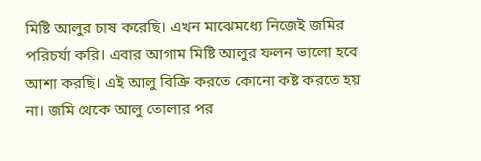মিষ্টি আলুর চাষ করেছি। এখন মাঝেমধ্যে নিজেই জমির পরিচর্যা করি। এবার আগাম মিষ্টি আলুর ফলন ভালো হবে আশা করছি। এই আলু বিক্রি করতে কোনো কষ্ট করতে হয় না। জমি থেকে আলু তোলার পর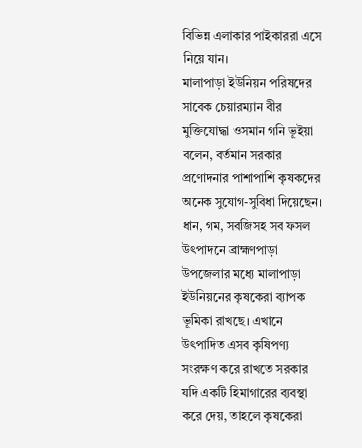বিভিন্ন এলাকার পাইকাররা এসে নিয়ে যান।
মালাপাড়া ইউনিয়ন পরিষদের সাবেক চেয়ারম্যান বীর মুক্তিযোদ্ধা ওসমান গনি ভূইয়া বলেন, বর্তমান সরকার প্রণোদনার পাশাপাশি কৃষকদের অনেক সুযোগ-সুবিধা দিয়েছেন। ধান, গম, সবজিসহ সব ফসল উৎপাদনে ব্রাহ্মণপাড়া উপজেলার মধ্যে মালাপাড়া ইউনিয়নের কৃষকেরা ব্যাপক ভূমিকা রাখছে। এখানে উৎপাদিত এসব কৃষিপণ্য সংরক্ষণ করে রাখতে সরকার যদি একটি হিমাগারের ব্যবস্থা করে দেয়, তাহলে কৃষকেরা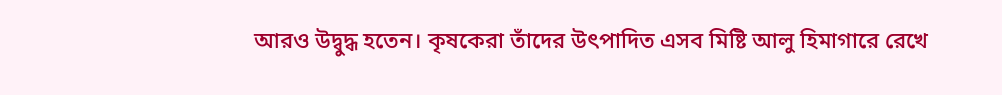আরও উদ্বুদ্ধ হতেন। কৃষকেরা তাঁদের উৎপাদিত এসব মিষ্টি আলু হিমাগারে রেখে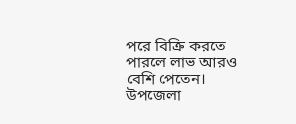পরে বিক্রি করতে পারলে লাভ আরও বেশি পেতেন।
উপজেলা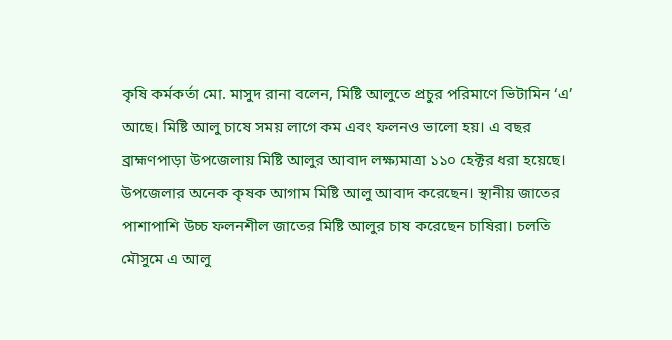কৃষি কর্মকর্তা মো. মাসুদ রানা বলেন, মিষ্টি আলুতে প্রচুর পরিমাণে ভিটামিন ‘এ’ আছে। মিষ্টি আলু চাষে সময় লাগে কম এবং ফলনও ভালো হয়। এ বছর ব্রাহ্মণপাড়া উপজেলায় মিষ্টি আলুর আবাদ লক্ষ্যমাত্রা ১১০ হেক্টর ধরা হয়েছে। উপজেলার অনেক কৃষক আগাম মিষ্টি আলু আবাদ করেছেন। স্থানীয় জাতের পাশাপাশি উচ্চ ফলনশীল জাতের মিষ্টি আলুর চাষ করেছেন চাষিরা। চলতি মৌসুমে এ আলু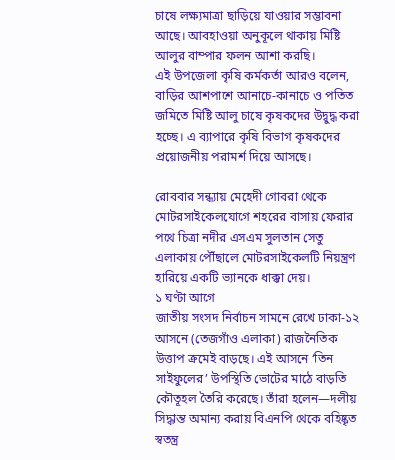চাষে লক্ষ্যমাত্রা ছাড়িয়ে যাওয়ার সম্ভাবনা আছে। আবহাওয়া অনুকূলে থাকায় মিষ্টি আলুর বাম্পার ফলন আশা করছি।
এই উপজেলা কৃষি কর্মকর্তা আরও বলেন, বাড়ির আশপাশে আনাচে-কানাচে ও পতিত জমিতে মিষ্টি আলু চাষে কৃষকদের উদ্বুদ্ধ করা হচ্ছে। এ ব্যাপারে কৃষি বিভাগ কৃষকদের প্রয়োজনীয় পরামর্শ দিয়ে আসছে।

রোববার সন্ধ্যায় মেহেদী গোবরা থেকে মোটরসাইকেলযোগে শহরের বাসায় ফেরার পথে চিত্রা নদীর এসএম সুলতান সেতু এলাকায় পৌঁছালে মোটরসাইকেলটি নিয়ন্ত্রণ হারিয়ে একটি ভ্যানকে ধাক্কা দেয়।
১ ঘণ্টা আগে
জাতীয় সংসদ নির্বাচন সামনে রেখে ঢাকা-১২ আসনে (তেজগাঁও এলাকা) রাজনৈতিক উত্তাপ ক্রমেই বাড়ছে। এই আসনে ‘তিন সাইফুলের’ উপস্থিতি ভোটের মাঠে বাড়তি কৌতূহল তৈরি করেছে। তাঁরা হলেন—দলীয় সিদ্ধান্ত অমান্য করায় বিএনপি থেকে বহিষ্কৃত স্বতন্ত্র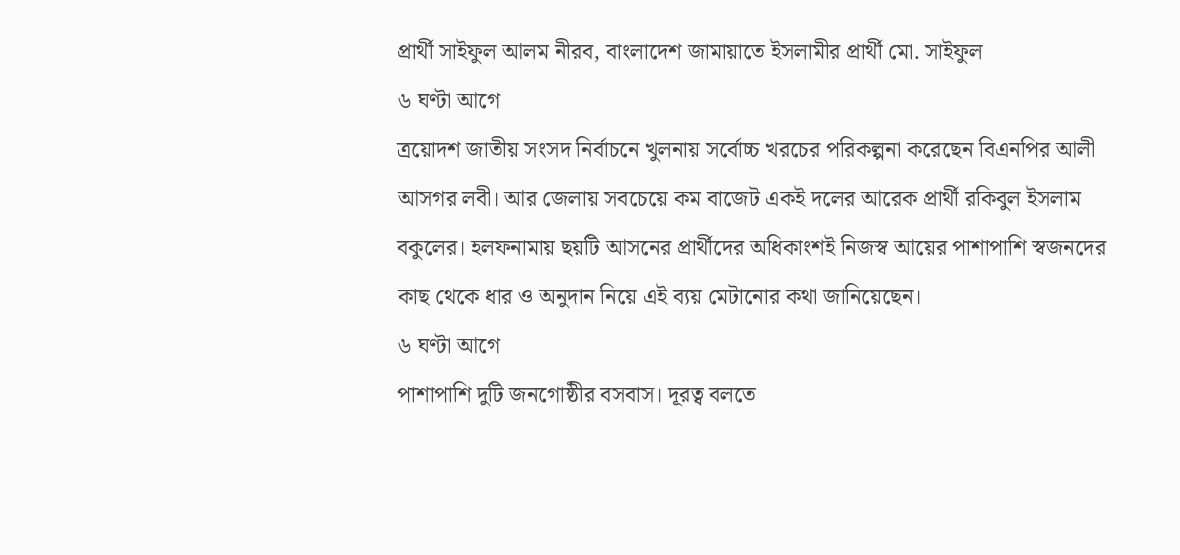প্রার্থী সাইফুল আলম নীরব, বাংলাদেশ জামায়াতে ইসলামীর প্রার্থী মো. সাইফুল
৬ ঘণ্টা আগে
ত্রয়োদশ জাতীয় সংসদ নির্বাচনে খুলনায় সর্বোচ্চ খরচের পরিকল্পনা করেছেন বিএনপির আলী আসগর লবী। আর জেলায় সবচেয়ে কম বাজেট একই দলের আরেক প্রার্থী রকিবুল ইসলাম বকুলের। হলফনামায় ছয়টি আসনের প্রার্থীদের অধিকাংশই নিজস্ব আয়ের পাশাপাশি স্বজনদের কাছ থেকে ধার ও অনুদান নিয়ে এই ব্যয় মেটানোর কথা জানিয়েছেন।
৬ ঘণ্টা আগে
পাশাপাশি দুটি জনগোষ্ঠীর বসবাস। দূরত্ব বলতে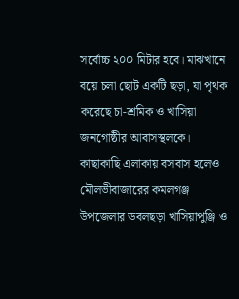সর্বোচ্চ ২০০ মিটার হবে। মাঝখানে বয়ে চলা ছোট একটি ছড়া, যা পৃথক করেছে চা-শ্রমিক ও খাসিয়া জনগোষ্ঠীর আবাসস্থলকে। কাছাকাছি এলাকায় বসবাস হলেও মৌলভীবাজারের কমলগঞ্জ উপজেলার ডবলছড়া খাসিয়াপুঞ্জি ও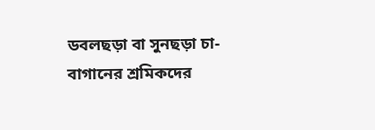ডবলছড়া বা সুনছড়া চা-বাগানের শ্রমিকদের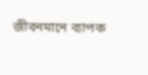জীবনমানে ব্যাপক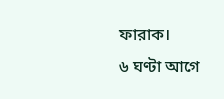ফারাক।
৬ ঘণ্টা আগে